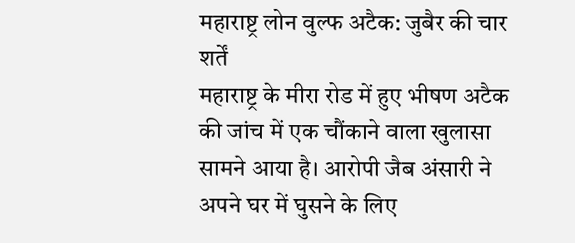महाराष्ट्र लोन वुल्फ अटैक: जुबैर की चार शर्तें
महाराष्ट्र के मीरा रोड में हुए भीषण अटैक की जांच में एक चौंकाने वाला खुलासा सामने आया है। आरोपी जैब अंसारी ने अपने घर में घुसने के लिए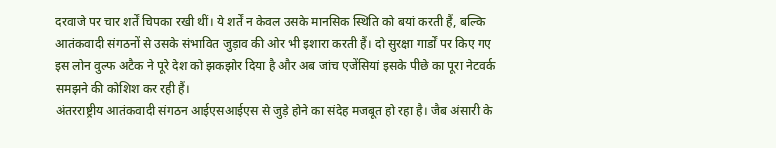दरवाजे पर चार शर्तें चिपका रखी थीं। ये शर्तें न केवल उसके मानसिक स्थिति को बयां करती हैं, बल्कि आतंकवादी संगठनों से उसके संभावित जुड़ाव की ओर भी इशारा करती हैं। दो सुरक्षा गार्डों पर किए गए इस लोन वुल्फ अटैक ने पूरे देश को झकझोर दिया है और अब जांच एजेंसियां इसके पीछे का पूरा नेटवर्क समझने की कोशिश कर रही हैं।
अंतरराष्ट्रीय आतंकवादी संगठन आईएसआईएस से जुड़े होने का संदेह मजबूत हो रहा है। जैब अंसारी के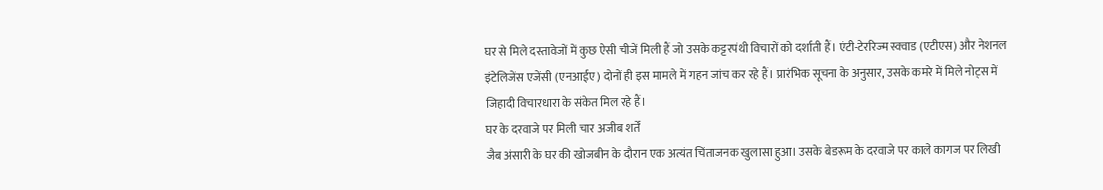घर से मिले दस्तावेजों में कुछ ऐसी चीजें मिली हैं जो उसके कट्टरपंथी विचारों को दर्शाती हैं। एंटी-टेररिज्म स्क्वाड (एटीएस) और नेशनल इंटेलिजेंस एजेंसी (एनआईए) दोनों ही इस मामले में गहन जांच कर रहे हैं। प्रारंभिक सूचना के अनुसार, उसके कमरे में मिले नोट्स में जिहादी विचारधारा के संकेत मिल रहे हैं।
घर के दरवाजे पर मिली चार अजीब शर्तें
जैब अंसारी के घर की खोजबीन के दौरान एक अत्यंत चिंताजनक खुलासा हुआ। उसके बेडरूम के दरवाजे पर काले कागज पर लिखी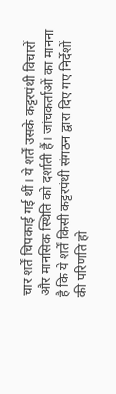चार शर्तें चिपकाई गई थीं। ये शर्तें उसके कट्टरपंथी विचारों और मानसिक स्थिति को दर्शाती हैं। जांचकर्ताओं का मानना है कि ये शर्तें किसी कट्टरपंथी संगठन द्वारा दिए गए निर्देशों की परिणति हो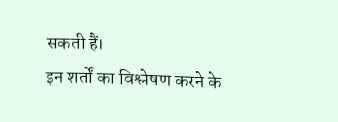सकती हैं।
इन शर्तों का विश्लेषण करने के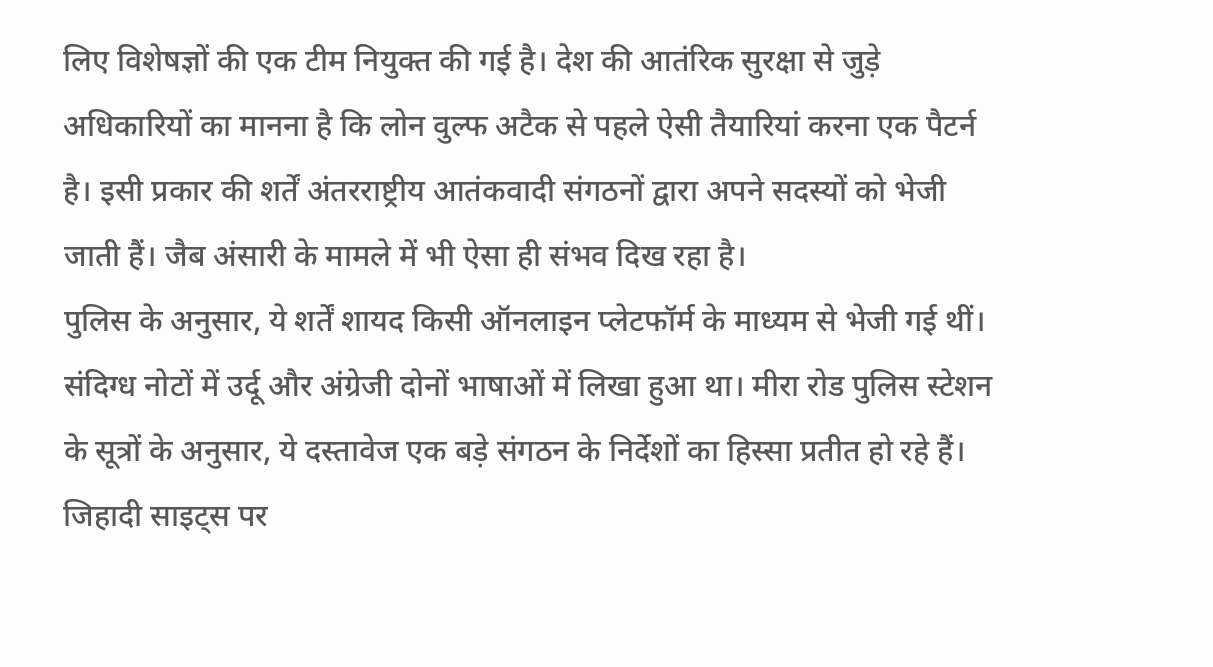लिए विशेषज्ञों की एक टीम नियुक्त की गई है। देश की आतंरिक सुरक्षा से जुड़े अधिकारियों का मानना है कि लोन वुल्फ अटैक से पहले ऐसी तैयारियां करना एक पैटर्न है। इसी प्रकार की शर्तें अंतरराष्ट्रीय आतंकवादी संगठनों द्वारा अपने सदस्यों को भेजी जाती हैं। जैब अंसारी के मामले में भी ऐसा ही संभव दिख रहा है।
पुलिस के अनुसार, ये शर्तें शायद किसी ऑनलाइन प्लेटफॉर्म के माध्यम से भेजी गई थीं। संदिग्ध नोटों में उर्दू और अंग्रेजी दोनों भाषाओं में लिखा हुआ था। मीरा रोड पुलिस स्टेशन के सूत्रों के अनुसार, ये दस्तावेज एक बड़े संगठन के निर्देशों का हिस्सा प्रतीत हो रहे हैं। जिहादी साइट्स पर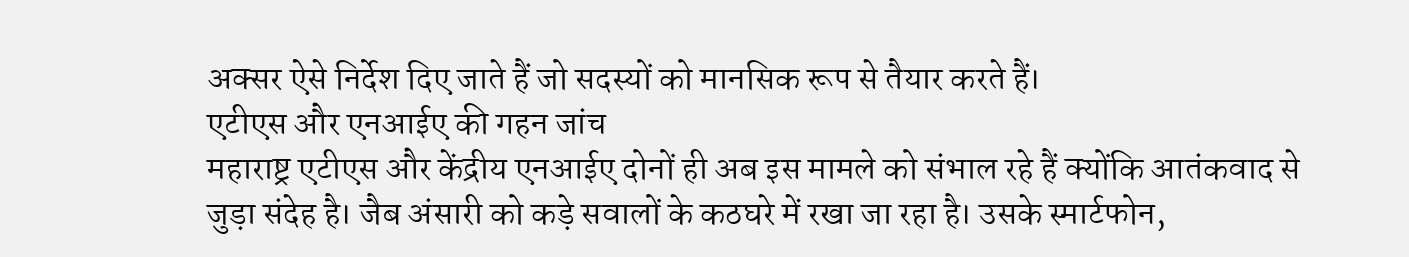अक्सर ऐसे निर्देश दिए जाते हैं जो सदस्यों को मानसिक रूप से तैयार करते हैं।
एटीएस और एनआईए की गहन जांच
महाराष्ट्र एटीएस और केंद्रीय एनआईए दोनों ही अब इस मामले को संभाल रहे हैं क्योंकि आतंकवाद से जुड़ा संदेह है। जैब अंसारी को कड़े सवालों के कठघरे में रखा जा रहा है। उसके स्मार्टफोन,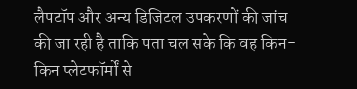लैपटॉप और अन्य डिजिटल उपकरणों की जांच की जा रही है ताकि पता चल सके कि वह किन-किन प्लेटफॉर्मों से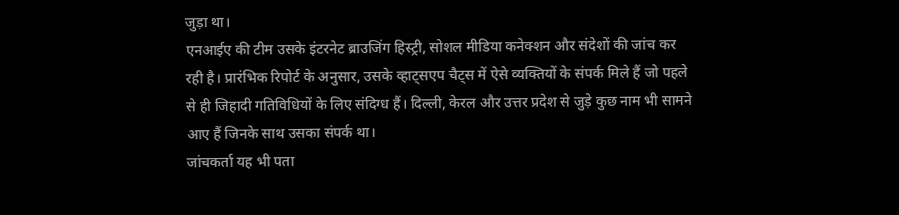जुड़ा था।
एनआईए की टीम उसके इंटरनेट ब्राउजिंग हिस्ट्री, सोशल मीडिया कनेक्शन और संदेशों की जांच कर रही है। प्रारंभिक रिपोर्ट के अनुसार, उसके व्हाट्सएप चैट्स में ऐसे व्यक्तियों के संपर्क मिले हैं जो पहले से ही जिहादी गतिविधियों के लिए संदिग्ध हैं। दिल्ली, केरल और उत्तर प्रदेश से जुड़े कुछ नाम भी सामने आए हैं जिनके साथ उसका संपर्क था।
जांचकर्ता यह भी पता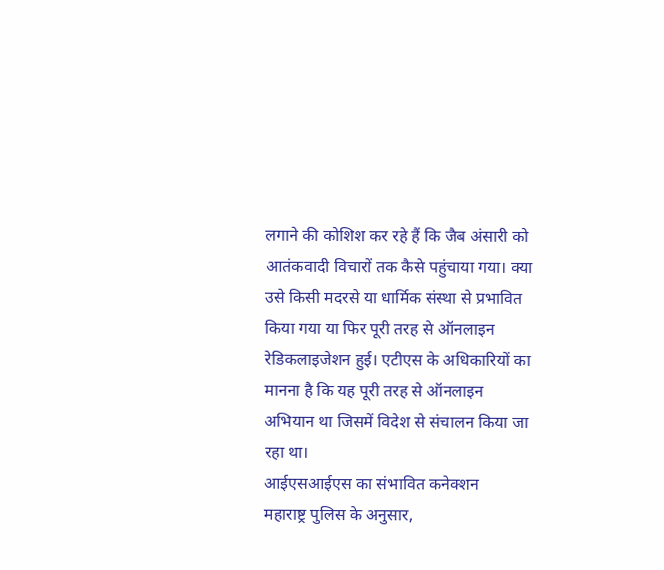लगाने की कोशिश कर रहे हैं कि जैब अंसारी को आतंकवादी विचारों तक कैसे पहुंचाया गया। क्या उसे किसी मदरसे या धार्मिक संस्था से प्रभावित किया गया या फिर पूरी तरह से ऑनलाइन रेडिकलाइजेशन हुई। एटीएस के अधिकारियों का मानना है कि यह पूरी तरह से ऑनलाइन अभियान था जिसमें विदेश से संचालन किया जा रहा था।
आईएसआईएस का संभावित कनेक्शन
महाराष्ट्र पुलिस के अनुसार,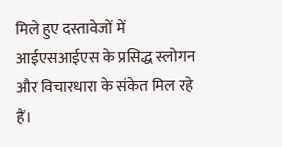मिले हुए दस्तावेजों में आईएसआईएस के प्रसिद्ध स्लोगन और विचारधारा के संकेत मिल रहे हैं।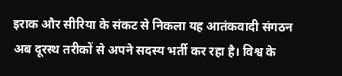इराक और सीरिया के संकट से निकला यह आतंकवादी संगठन अब दूरस्थ तरीकों से अपने सदस्य भर्ती कर रहा है। विश्व के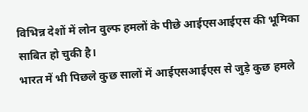विभिन्न देशों में लोन वुल्फ हमलों के पीछे आईएसआईएस की भूमिका साबित हो चुकी है।
भारत में भी पिछले कुछ सालों में आईएसआईएस से जुड़े कुछ हमले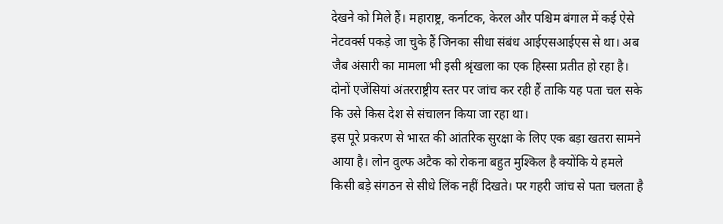देखने को मिले हैं। महाराष्ट्र, कर्नाटक, केरल और पश्चिम बंगाल में कई ऐसे नेटवर्क्स पकड़े जा चुके हैं जिनका सीधा संबंध आईएसआईएस से था। अब जैब अंसारी का मामला भी इसी श्रृंखला का एक हिस्सा प्रतीत हो रहा है। दोनों एजेंसियां अंतरराष्ट्रीय स्तर पर जांच कर रही हैं ताकि यह पता चल सके कि उसे किस देश से संचालन किया जा रहा था।
इस पूरे प्रकरण से भारत की आंतरिक सुरक्षा के लिए एक बड़ा खतरा सामने आया है। लोन वुल्फ अटैक को रोकना बहुत मुश्किल है क्योंकि ये हमले किसी बड़े संगठन से सीधे लिंक नहीं दिखते। पर गहरी जांच से पता चलता है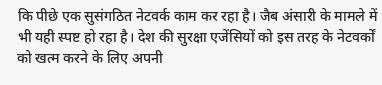कि पीछे एक सुसंगठित नेटवर्क काम कर रहा है। जैब अंसारी के मामले में भी यही स्पष्ट हो रहा है। देश की सुरक्षा एजेंसियों को इस तरह के नेटवर्कों को खत्म करने के लिए अपनी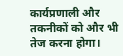कार्यप्रणाली और तकनीकों को और भी तेज करना होगा।